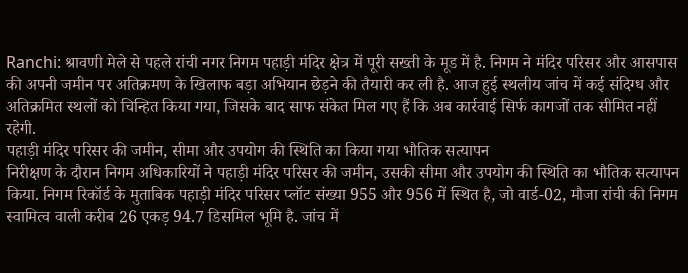Ranchi: श्रावणी मेले से पहले रांची नगर निगम पहाड़ी मंदिर क्षेत्र में पूरी सख्ती के मूड में है. निगम ने मंदिर परिसर और आसपास की अपनी जमीन पर अतिक्रमण के खिलाफ बड़ा अभियान छेड़ने की तैयारी कर ली है. आज हुई स्थलीय जांच में कई संदिग्ध और अतिक्रमित स्थलों को चिन्हित किया गया, जिसके बाद साफ संकेत मिल गए हैं कि अब कार्रवाई सिर्फ कागजों तक सीमित नहीं रहेगी.
पहाड़ी मंदिर परिसर की जमीन, सीमा और उपयोग की स्थिति का किया गया भौतिक सत्यापन
निरीक्षण के दौरान निगम अधिकारियों ने पहाड़ी मंदिर परिसर की जमीन, उसकी सीमा और उपयोग की स्थिति का भौतिक सत्यापन किया. निगम रिकॉर्ड के मुताबिक पहाड़ी मंदिर परिसर प्लॉट संख्या 955 और 956 में स्थित है, जो वार्ड-02, मौजा रांची की निगम स्वामित्व वाली करीब 26 एकड़ 94.7 डिसमिल भूमि है. जांच में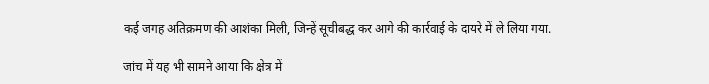कई जगह अतिक्रमण की आशंका मिली, जिन्हें सूचीबद्ध कर आगे की कार्रवाई के दायरे में ले लिया गया.

जांच में यह भी सामने आया कि क्षेत्र में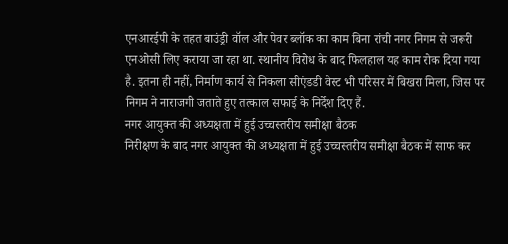एनआरईपी के तहत बाउंड्री वॉल और पेवर ब्लॉक का काम बिना रांची नगर निगम से जरूरी एनओसी लिए कराया जा रहा था. स्थानीय विरोध के बाद फिलहाल यह काम रोक दिया गया है. इतना ही नहीं, निर्माण कार्य से निकला सीएंडडी वेस्ट भी परिसर में बिखरा मिला, जिस पर निगम ने नाराजगी जताते हुए तत्काल सफाई के निर्देश दिए हैं.
नगर आयुक्त की अध्यक्षता में हुई उच्चस्तरीय समीक्षा बैठक
निरीक्षण के बाद नगर आयुक्त की अध्यक्षता में हुई उच्चस्तरीय समीक्षा बैठक में साफ कर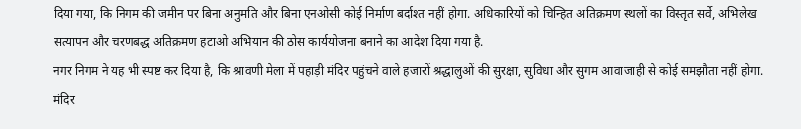दिया गया, कि निगम की जमीन पर बिना अनुमति और बिना एनओसी कोई निर्माण बर्दाश्त नहीं होगा. अधिकारियों को चिन्हित अतिक्रमण स्थलों का विस्तृत सर्वे, अभिलेख सत्यापन और चरणबद्ध अतिक्रमण हटाओ अभियान की ठोस कार्ययोजना बनाने का आदेश दिया गया है.
नगर निगम ने यह भी स्पष्ट कर दिया है, कि श्रावणी मेला में पहाड़ी मंदिर पहुंचने वाले हजारों श्रद्धालुओं की सुरक्षा, सुविधा और सुगम आवाजाही से कोई समझौता नहीं होगा. मंदिर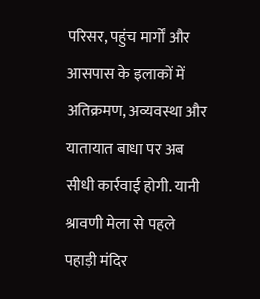परिसर, पहुंच मार्गों और आसपास के इलाकों में अतिक्रमण, अव्यवस्था और यातायात बाधा पर अब सीधी कार्रवाई होगी. यानी श्रावणी मेला से पहले पहाड़ी मंदिर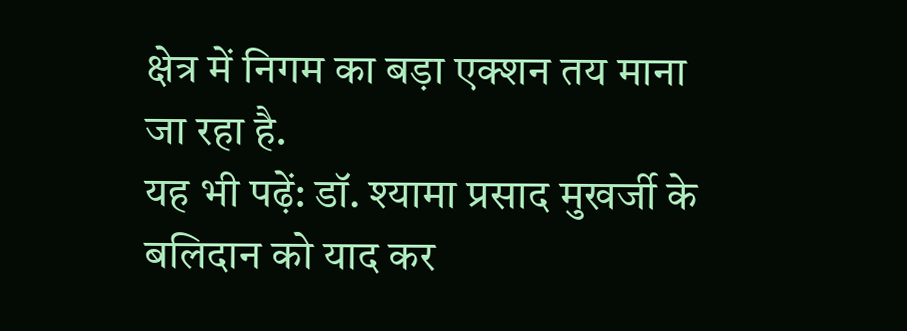क्षेत्र में निगम का बड़ा एक्शन तय माना जा रहा है.
यह भी पढ़ें: डॉ. श्यामा प्रसाद मुखर्जी के बलिदान को याद कर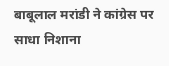बाबूलाल मरांडी ने कांग्रेस पर साधा निशाना